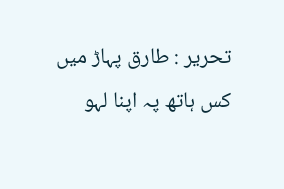تحریر : طارق پہاڑ میں کس ہاتھ پہ اپنا لہو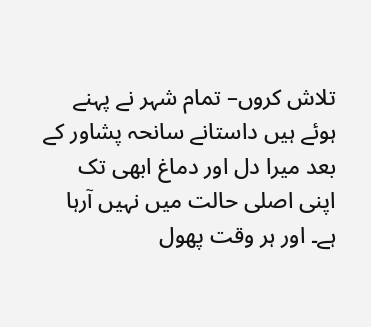تلاش کروں– تمام شہر نے پہنے ہوئے ہیں داستانے سانحہ پشاور کے بعد میرا دل اور دماغ ابھی تک اپنی اصلی حالت میں نہیں آرہا ہے۔ اور ہر وقت پھول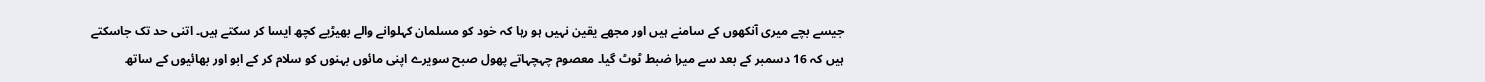جیسے بچے میری آنکھوں کے سامنے ہیں اور مجھے یقین نہیں ہو رہا کہ خود کو مسلمان کہلوانے والے بھیڑیے کچھ ایسا کر سکتے ہیں۔ اتنی حد تک جاسکتے ہیں کہ 16 دسمبر کے بعد سے میرا ضبط ٹوٹ گیا۔ معصوم چہچہاتے پھول صبح سویرے اپنی مائوں بہنوں کو سلام کر کے ابو اور بھائیوں کے ساتھ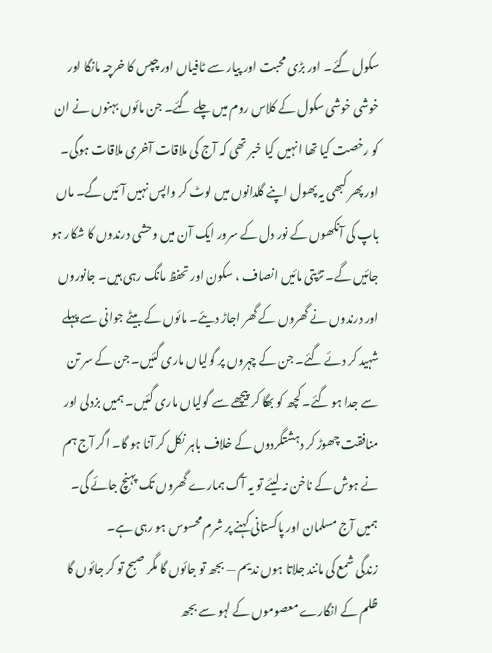سکول گئے۔ اور بڑی محبت اور پیار سے ٹافیاں اور چپس کا خرچہ مانگا اور خوشی خوشی سکول کے کلاس روم میں چلے گئے۔ جن مائوں بہنوں نے ان کو رخصت کیا تھا انہیں کیا خبر تھی کہ آج کی ملاقات آخری ملاقات ہوگی۔ اور پھر کبھی یہ پھول اپنے گلدانوں میں لوٹ کر واپس نہیں آئیں گے۔ ماں باپ کی آنکھوں کے نور دل کے سرور ایک آن میں وحشی درندوں کا شکار ہو جائیں گے۔ تڑپتی مائیں انصاف ، سکون اور تحفظ مانگ رہی ہیں۔ جانوروں اور درندوں نے گھروں کے گھر اجاڑ دیئے۔ مائوں کے بیٹے جوانی سے پہلے شہید کر دئے گئے۔ جن کے چہروں پر گولیاں ماری گئیں۔ جن کے سر تن سے جدا ہو گئے۔ کچھ کو بھگا کر پیچھے سے گولیاں ماری گئیں۔ ہمیں بزدلی اور منافقت چھوڑ کر دہشتگردوں کے خلاف باہر نکل کر آنا ہو گا۔ اگر آج ہم نے ہوش کے ناخن نہ لیئے تو یہ آگ ہمارے گھروں تک پہنچ جائے گی۔ ہمیں آج مسلمان اور پاکستانی کہنے پر شرم محسوس ہو رہی ہے۔
زندگی شمع کی مانند جلاتا ہوں ندیم — بجھ تو جائوں گا مگر صبح تو کر جائوں گا ظلم کے انگارے معصوموں کے لہو سے بجھ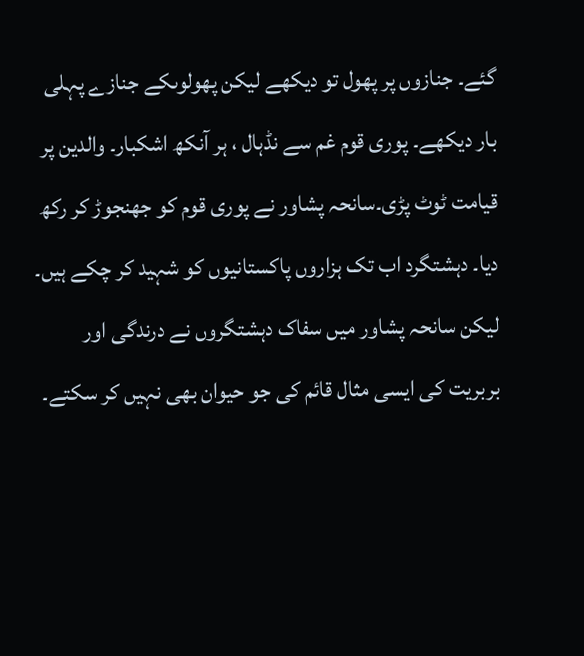گئے۔ جنازوں پر پھول تو دیکھے لیکن پھولوںکے جنازے پہلی بار دیکھے۔ پوری قوم غم سے نڈہال ، ہر آنکھ اشکبار۔ والدین پر قیامت ٹوٹ پڑی۔سانحہ پشاور نے پوری قوم کو جھنجوڑ کر رکھ دیا۔ دہشتگرد اب تک ہزاروں پاکستانیوں کو شہید کر چکے ہیں۔ لیکن سانحہ پشاور میں سفاک دہشتگروں نے درندگی اور بربریت کی ایسی مثال قائم کی جو حیوان بھی نہیں کر سکتے۔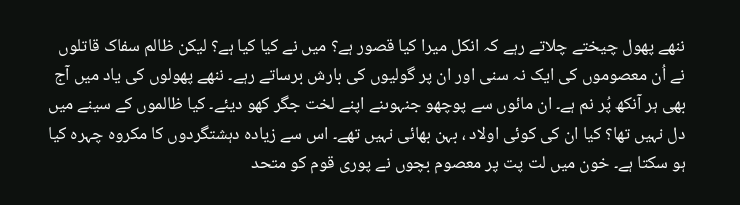ننھے پھول چیختے چلاتے رہے کہ انکل میرا کیا قصور ہے؟ میں نے کیا کیا ہے؟ لیکن ظالم سفاک قاتلوں نے اُن معصوموں کی ایک نہ سنی اور ان پر گولیوں کی بارش برساتے رہے۔ ننھے پھولوں کی یاد میں آج بھی ہر آنکھ پُر نم ہے۔ ان مائوں سے پوچھو جنہوںنے اپنے لخت جگر کھو دیئے۔ کیا ظالموں کے سینے میں دل نہیں تھا؟ کیا ان کی کوئی اولاد ، بہن بھائی نہیں تھے۔ اس سے زیادہ دہشتگردوں کا مکروہ چہرہ کیا ہو سکتا ہے۔ خون میں لت پت پر معصوم بچوں نے پوری قوم کو متحد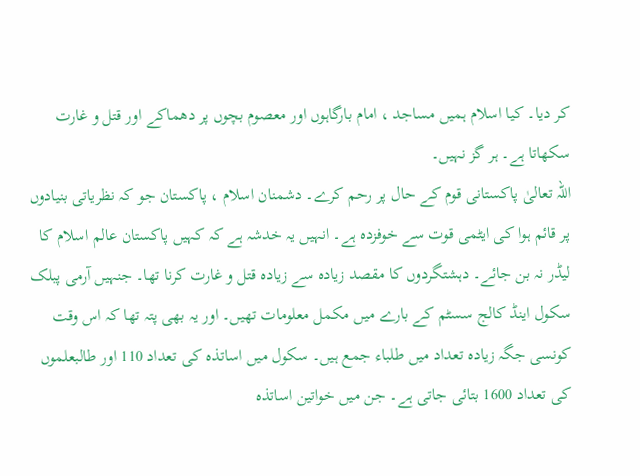کر دیا۔ کیا اسلام ہمیں مساجد ، امام بارگاہوں اور معصوم بچوں پر دھماکے اور قتل و غارت سکھاتا ہے۔ ہر گز نہیں۔
اللہ تعالیٰ پاکستانی قوم کے حال پر رحم کرے۔ دشمنان اسلام ، پاکستان جو کہ نظریاتی بنیادوں پر قائم ہوا کی ایٹمی قوت سے خوفزدہ ہے۔ انہیں یہ خدشہ ہے کہ کہیں پاکستان عالم اسلام کا لیڈر نہ بن جائے۔ دہشتگردوں کا مقصد زیادہ سے زیادہ قتل و غارت کرنا تھا۔ جنہیں آرمی پبلک سکول اینڈ کالج سسٹم کے بارے میں مکمل معلومات تھیں۔ اور یہ بھی پتہ تھا کہ اس وقت کونسی جگہ زیادہ تعداد میں طلباء جمع ہیں۔ سکول میں اساتذہ کی تعداد 110 اور طالبعلموں کی تعداد 1600 بتائی جاتی ہے۔ جن میں خواتین اساتذہ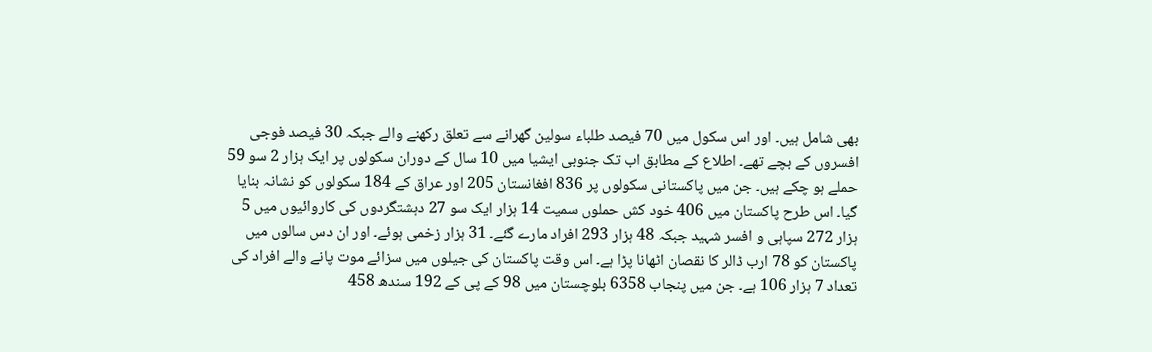بھی شامل ہیں۔ اور اس سکول میں 70 فیصد طلباء سولین گھرانے سے تعلق رکھنے والے جبکہ 30 فیصد فوجی افسروں کے بچے تھے۔ اطلاع کے مطابق اب تک جنوبی ایشیا میں 10 سال کے دوران سکولوں پر ایک ہزار 2 سو 59 حملے ہو چکے ہیں۔ جن میں پاکستانی سکولوں پر 836 افغانستان 205 اور عراق کے 184 سکولوں کو نشانہ بنایا گیا۔ اس طرح پاکستان میں 406 خود کش حملوں سمیت 14 ہزار ایک سو 27 دہشتگردوں کی کاروائیوں میں 5 ہزار 272 سپاہی و افسر شہید جبکہ 48 ہزار 293 افراد مارے گئے۔ 31 ہزار زخمی ہوئے۔ اور ان دس سالوں میں پاکستان کو 78 ارب ڈالر کا نقصان اٹھانا پڑا ہے۔ اس وقت پاکستان کی جیلوں میں سزائے موت پانے والے افراد کی تعداد 7 ہزار 106 ہے۔ جن میں پنجاب 6358 بلوچستان میں 98 کے پی کے 192 سندھ 458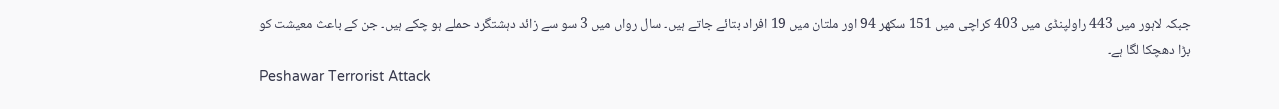جبکہ لاہور میں 443 راولپنڈی میں 403 کراچی میں 151 سکھر 94 اور ملتان میں 19 افراد بتائے جاتے ہیں۔ سال رواں میں 3 سو سے زائد دہشتگرد حملے ہو چکے ہیں۔ جن کے باعث معیشت کو بڑا دھچکا لگا ہے۔
Peshawar Terrorist Attack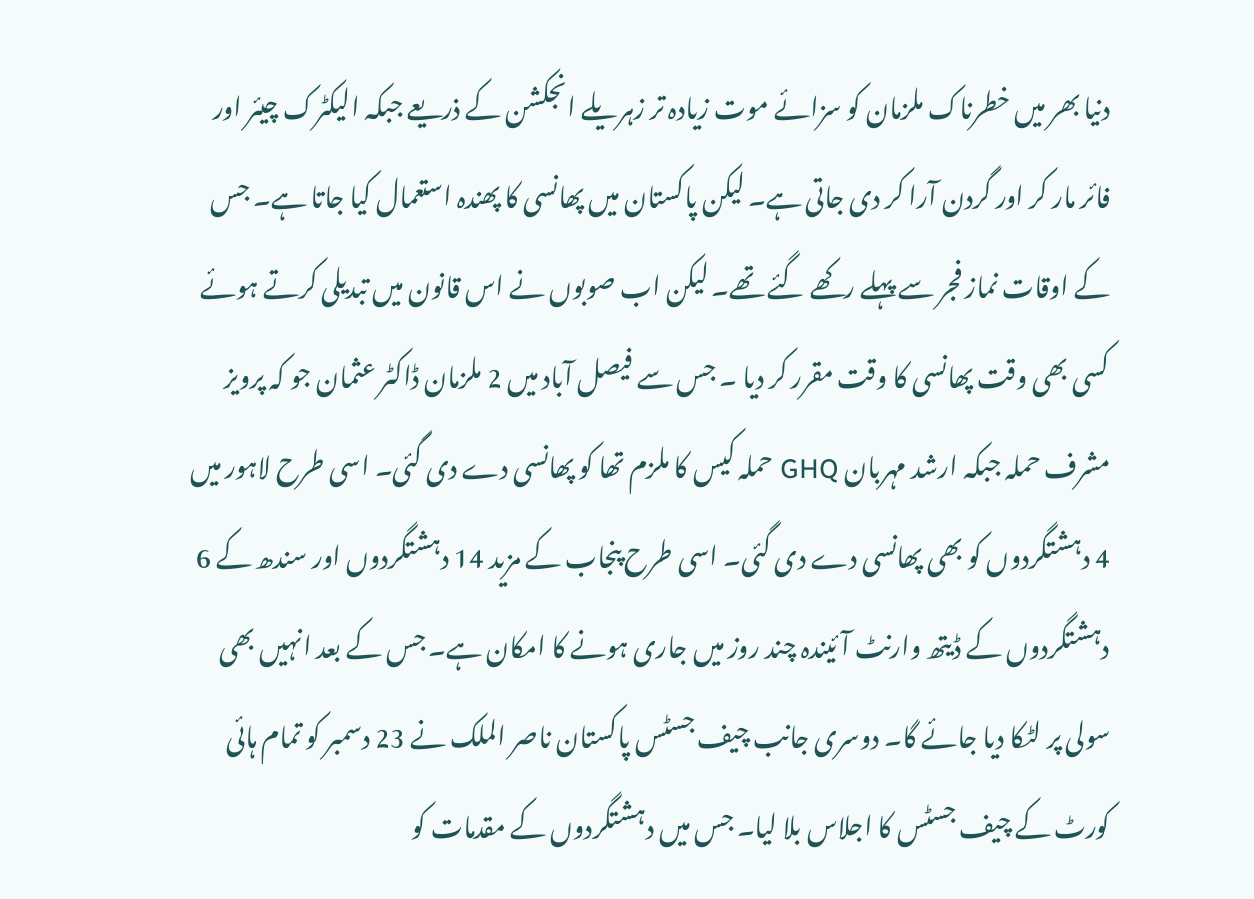دنیا بھر میں خطرناک ملزمان کو سزائے موت زیادہ تر زہریلے انجکشن کے ذریعے جبکہ الیکٹرک چیئر اور فائر مار کر اور گردن آرا کر دی جاتی ہے۔ لیکن پاکستان میں پھانسی کا پھندہ استعمال کیا جاتا ہے۔ جس کے اوقات نماز فجر سے پہلے رکھے گئے تھے۔ لیکن اب صوبوں نے اس قانون میں تبدیلی کرتے ہوئے کسی بھی وقت پھانسی کا وقت مقرر کر دیا ۔ جس سے فیصل آباد میں 2 ملزمان ڈاکٹر عثمان جو کہ پرویز مشرف حملہ جبکہ ارشد مہربان GHQ حملہ کیس کا ملزم تھا کو پھانسی دے دی گئی۔ اسی طرح لاہور میں 4 دہشتگردوں کو بھی پھانسی دے دی گئی۔ اسی طرح پنجاب کے مزید 14 دہشتگردوں اور سندھ کے 6 دہشتگردوں کے ڈیتھ وارنٹ آئیندہ چند روز میں جاری ہونے کا امکان ہے۔ جس کے بعد انہیں بھی سولی پر لٹکا دیا جائے گا۔ دوسری جانب چیف جسٹس پاکستان ناصر الملک نے 23 دسمبر کو تمام ہائی کورٹ کے چیف جسٹس کا اجلاس بلا لیا۔ جس میں دہشتگردوں کے مقدمات کو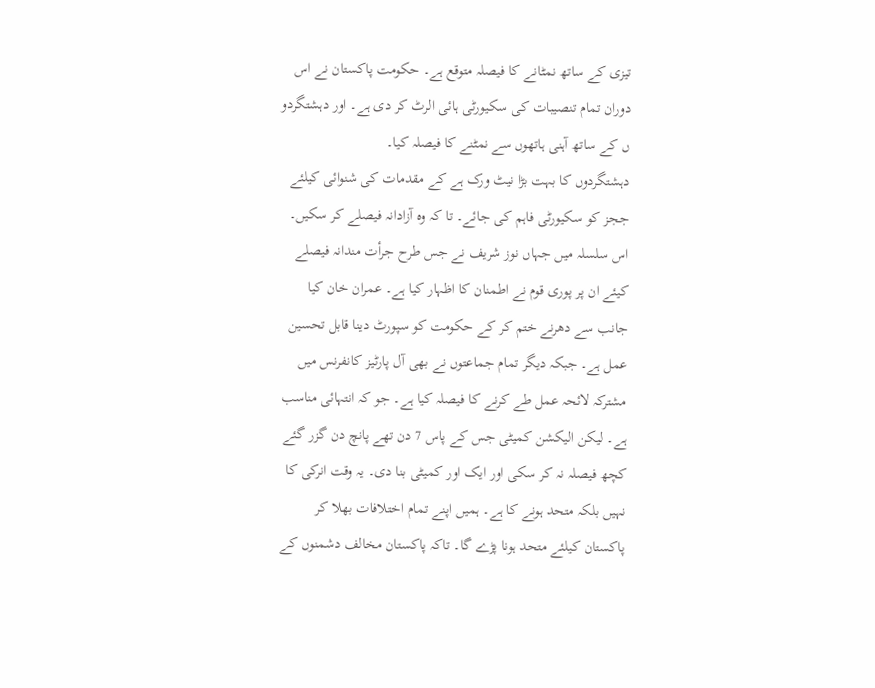تیزی کے ساتھ نمٹانے کا فیصلہ متوقع ہے۔ حکومت پاکستان نے اس دوران تمام تنصیبات کی سکیورٹی ہائی الرٹ کر دی ہے۔ اور دہشتگردو ں کے ساتھ آہنی ہاتھوں سے نمٹنے کا فیصلہ کیا۔
دہشتگردوں کا بہت بڑا نیٹ ورک ہے کے مقدمات کی شنوائی کیلئے ججز کو سکیورٹی فاہم کی جائے۔ تا کہ وہ آزادانہ فیصلے کر سکیں۔ اس سلسلہ میں جہاں نوز شریف نے جس طرح جرأت مندانہ فیصلے کیئے ان پر پوری قوم نے اطمنان کا اظہار کیا ہے۔ عمران خان کیا جانب سے دھرنے ختم کر کے حکومت کو سپورٹ دینا قابل تحسین عمل ہے۔ جبکہ دیگر تمام جماعتوں نے بھی آل پارٹیز کانفرنس میں مشترکہ لائحہ عمل طے کرنے کا فیصلہ کیا ہے۔ جو کہ انتہائی مناسب ہے۔ لیکن الیکشن کمیٹی جس کے پاس 7 دن تھے پانچ دن گزر گئے کچھ فیصلہ نہ کر سکی اور ایک اور کمیٹی بنا دی۔ یہ وقت انرکی کا نہیں بلکہ متحد ہونے کا ہے۔ ہمیں اپنے تمام اختلافات بھلا کر پاکستان کیلئے متحد ہونا پڑے گا۔ تاکہ پاکستان مخالف دشمنوں کے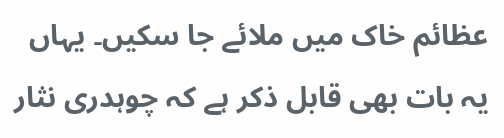عظائم خاک میں ملائے جا سکیں۔ یہاں یہ بات بھی قابل ذکر ہے کہ چوہدری نثار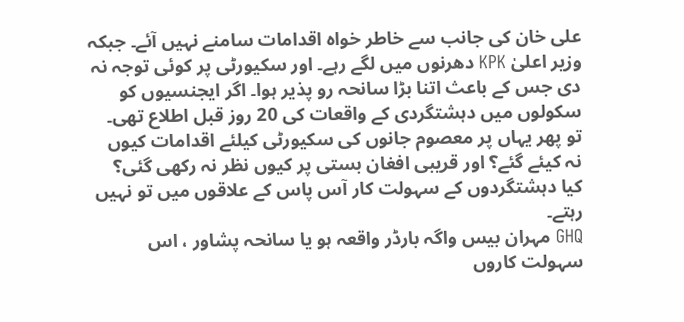علی خان کی جانب سے خاطر خواہ اقدامات سامنے نہیں آئے۔ جبکہ وزیر اعلیٰ KPK دھرنوں میں لگے رہے۔ اور سکیورٹی پر کوئی توجہ نہ دی جس کے باعث اتنا بڑا سانحہ رو پذیر ہوا۔ اگر ایجنسیوں کو سکولوں میں دہشتگردی کے واقعات کی 20 روز قبل اطلاع تھی۔ تو پھر یہاں پر معصوم جانوں کی سکیورٹی کیلئے اقدامات کیوں نہ کیئے گئے؟ اور قریبی افغان بستی پر کیوں نظر نہ رکھی گئی؟ کیا دہشتگردوں کے سہولت کار آس پاس کے علاقوں میں تو نہیں رہتے۔
GHQ مہران بیس واگہ بارڈر واقعہ ہو یا سانحہ پشاور ، اس سہولت کاروں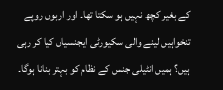کے بغیر کچھ نہیں ہو سکتا تھا۔ اور اربوں روپے تنخواہیں لینے والی سکیورٹی ایجنسیاں کیا کر رہی ہیں؟ ہمیں انٹیلی جنس کے نظام کو بہتر بنانا ہوگا۔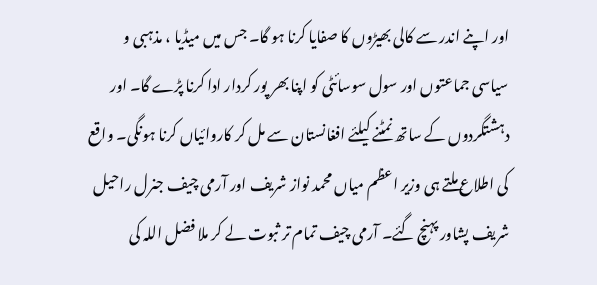اور اپنے اندر سے کالی بھیڑوں کا صفایا کرنا ہو گا۔ جس میں میڈیا ، مذہبی و سیاسی جماعتوں اور سول سوسائٹی کو اپنا بھر پور کردار ادا کرنا پڑے گا۔ اور دہشتگردوں کے ساتھ نمٹنے کیلئے افغانستان سے مل کر کاروائیاں کرنا ہونگی۔ واقع کی اطلاع ملتے ہی وزیر اعظم میاں محمد نواز شریف اور آرمی چیف جنرل راحیل شریف پشاور پہنچ گئے۔ آرمی چیف تمام تر ثبوت لے کر ملا فضل اللہ کی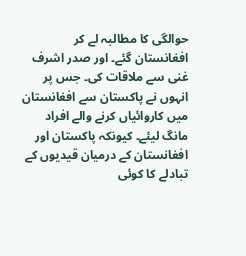حوالگی کا مطالبہ لے کر افغانستان گئے۔ اور صدر اشرف غنی سے ملاقات کی۔ جس پر انہوں نے پاکستان سے افغانستان میں کاروائیاں کرنے والے افراد مانگ لیئے۔ کیونکہ پاکستان اور افغانستان کے درمیان قیدیوں کے تبادلے کا کوئی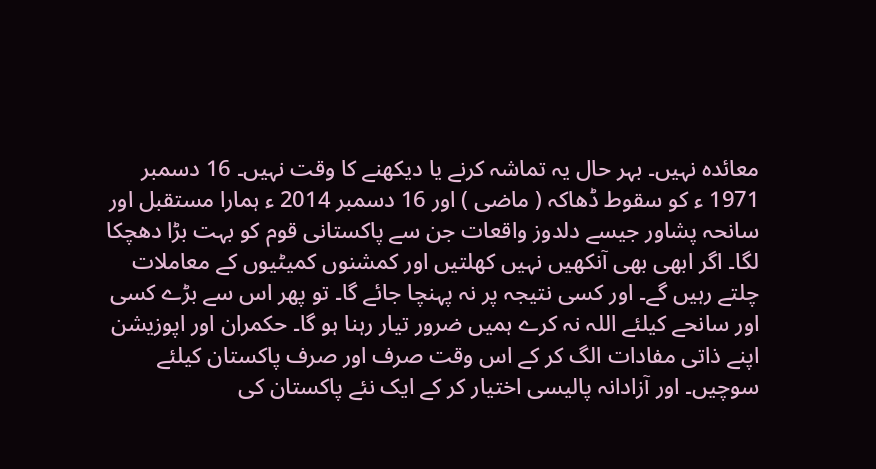معائدہ نہیں۔ بہر حال یہ تماشہ کرنے یا دیکھنے کا وقت نہیں۔ 16 دسمبر 1971 ء کو سقوط ڈھاکہ ( ماضی ) اور 16 دسمبر 2014 ء ہمارا مستقبل اور سانحہ پشاور جیسے دلدوز واقعات جن سے پاکستانی قوم کو بہت بڑا دھچکا لگا۔ اگر ابھی بھی آنکھیں نہیں کھلتیں اور کمشنوں کمیٹیوں کے معاملات چلتے رہیں گے۔ اور کسی نتیجہ پر نہ پہنچا جائے گا۔ تو پھر اس سے بڑے کسی اور سانحے کیلئے اللہ نہ کرے ہمیں ضرور تیار رہنا ہو گا۔ حکمران اور اپوزیشن اپنے ذاتی مفادات الگ کر کے اس وقت صرف اور صرف پاکستان کیلئے سوچیں۔ اور آزادانہ پالیسی اختیار کر کے ایک نئے پاکستان کی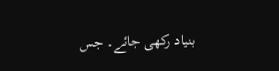بنیاد رکھی جائے۔ جس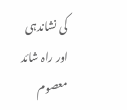کی نشاندہی اور راہ شائد معصوم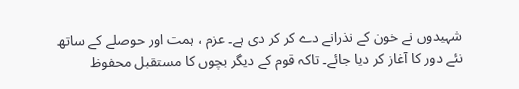شہیدوں نے خون کے نذرانے دے کر کر دی ہے۔ عزم ، ہمت اور حوصلے کے ساتھ نئے دور کا آغاز کر دیا جائے۔ تاکہ قوم کے دیگر بچوں کا مستقبل محفوظ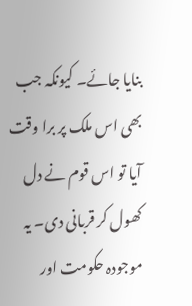بنایا جائے۔ کیونکہ جب بھی اس ملک پر برا وقت آیا تو اس قوم نے دل کھول کر قربانی دی۔ یہ موجودہ حکومت اور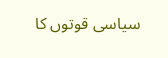سیاسی قوتوں کا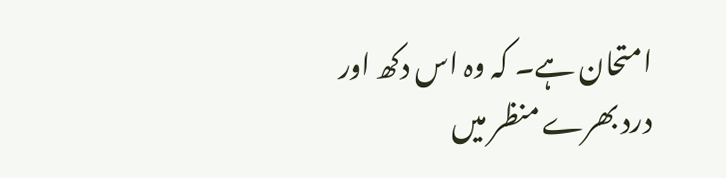امتحان ہے۔ کہ وہ اس دکھ اور درد بھرے منظر میں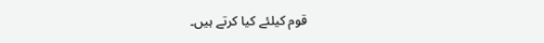قوم کیلئے کیا کرتے ہیں۔